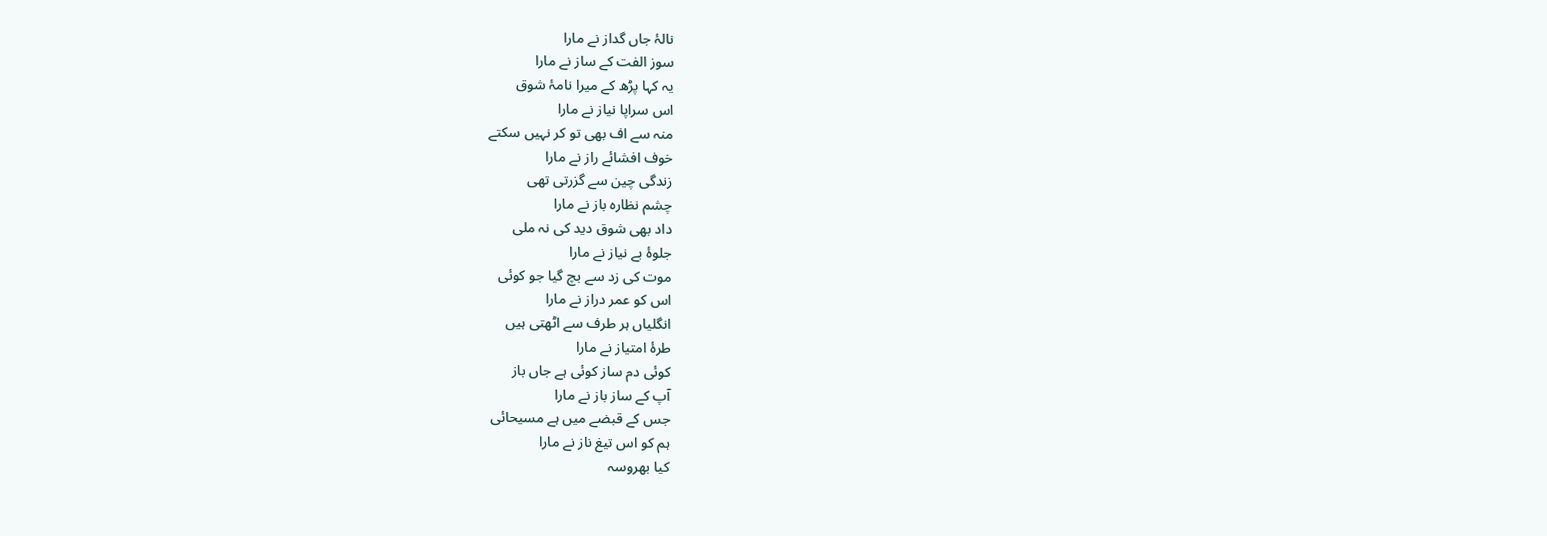نالۂ جاں گداز نے مارا
سوز الفت کے ساز نے مارا
یہ کہا پڑھ کے میرا نامۂ شوق
اس سراپا نیاز نے مارا
منہ سے اف بھی تو کر نہیں سکتے
خوف افشائے راز نے مارا
زندگی چین سے گزرتی تھی
چشم نظارہ باز نے مارا
داد بھی شوق دید کی نہ ملی
جلوۂ بے نیاز نے مارا
موت کی زد سے بچ گیا جو کوئی
اس کو عمر دراز نے مارا
انگلیاں ہر طرف سے اٹھتی ہیں
طرۂ امتیاز نے مارا
کوئی دم ساز کوئی ہے جاں باز
آپ کے ساز باز نے مارا
جس کے قبضے میں ہے مسیحائی
ہم کو اس تیغ ناز نے مارا
کیا بھروسہ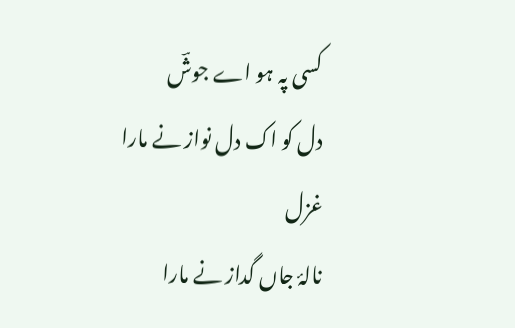کسی پہ ہو اے جوشؔ
دل کو اک دل نواز نے مارا
غزل
نالۂ جاں گداز نے مارا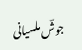جوشؔ ملسیانی